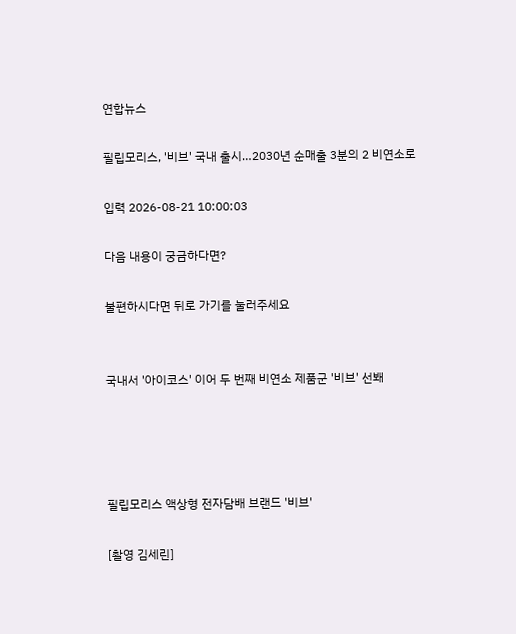연합뉴스

필립모리스, '비브' 국내 출시…2030년 순매출 3분의 2 비연소로

입력 2026-08-21 10:00:03

다음 내용이 궁금하다면?

불편하시다면 뒤로 가기를 눌러주세요


국내서 '아이코스' 이어 두 번째 비연소 제품군 '비브' 선봬




필립모리스 액상형 전자담배 브랜드 '비브'

[촬영 김세린]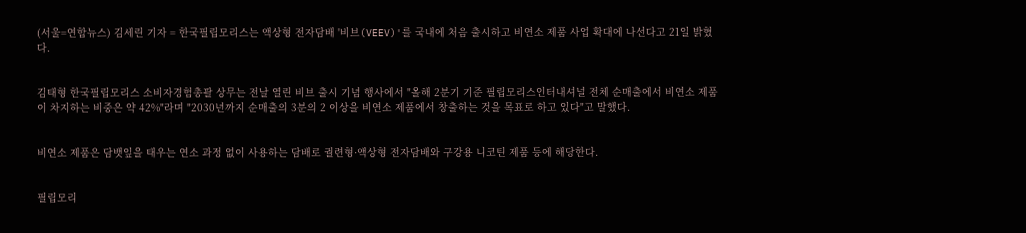(서울=연합뉴스) 김세린 기자 = 한국필립모리스는 액상형 전자담배 '비브(VEEV)'를 국내에 처음 출시하고 비연소 제품 사업 확대에 나선다고 21일 밝혔다.


김태형 한국필립모리스 소비자경험총괄 상무는 전날 열린 비브 출시 기념 행사에서 "올해 2분기 기준 필립모리스인터내셔널 전체 순매출에서 비연소 제품이 차지하는 비중은 약 42%"라며 "2030년까지 순매출의 3분의 2 이상을 비연소 제품에서 창출하는 것을 목표로 하고 있다"고 말했다.


비연소 제품은 담뱃잎을 태우는 연소 과정 없이 사용하는 담배로 궐련형·액상형 전자담배와 구강용 니코틴 제품 등에 해당한다.


필립모리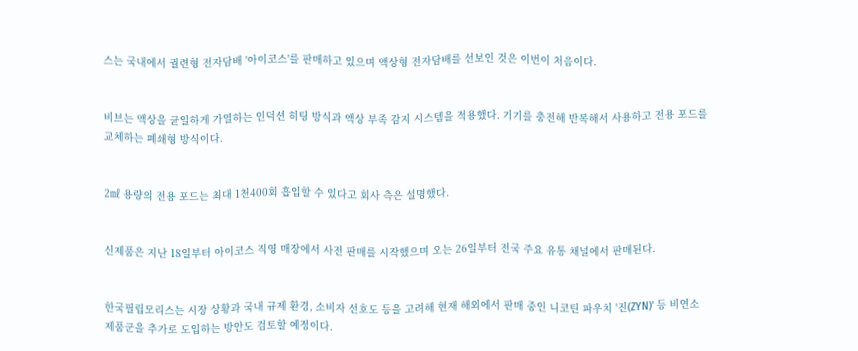스는 국내에서 궐련형 전자담배 '아이코스'를 판매하고 있으며 액상형 전자담배를 선보인 것은 이번이 처음이다.


비브는 액상을 균일하게 가열하는 인덕션 히팅 방식과 액상 부족 감지 시스템을 적용했다. 기기를 충전해 반복해서 사용하고 전용 포드를 교체하는 폐쇄형 방식이다.


2㎖ 용량의 전용 포드는 최대 1천400회 흡입할 수 있다고 회사 측은 설명했다.


신제품은 지난 18일부터 아이코스 직영 매장에서 사전 판매를 시작했으며 오는 26일부터 전국 주요 유통 채널에서 판매된다.


한국필립모리스는 시장 상황과 국내 규제 환경, 소비자 선호도 등을 고려해 현재 해외에서 판매 중인 니코틴 파우치 '진(ZYN)' 등 비연소 제품군을 추가로 도입하는 방안도 검토할 예정이다.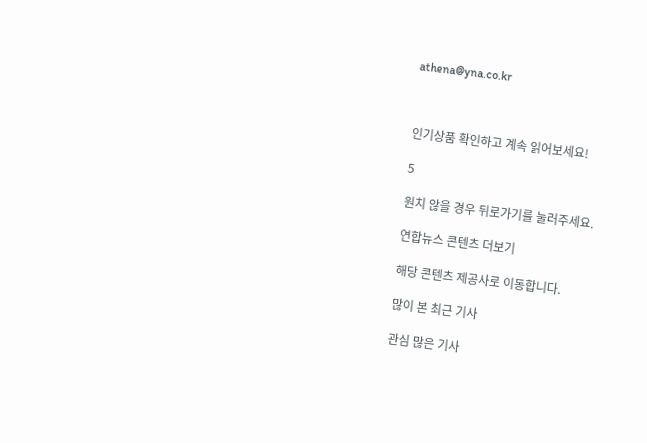athena@yna.co.kr



인기상품 확인하고 계속 읽어보세요!

5

원치 않을 경우 뒤로가기를 눌러주세요.

연합뉴스 콘텐츠 더보기

해당 콘텐츠 제공사로 이동합니다.

많이 본 최근 기사

관심 많은 기사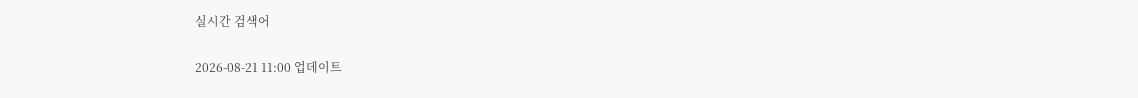실시간 검색어

2026-08-21 11:00 업데이트